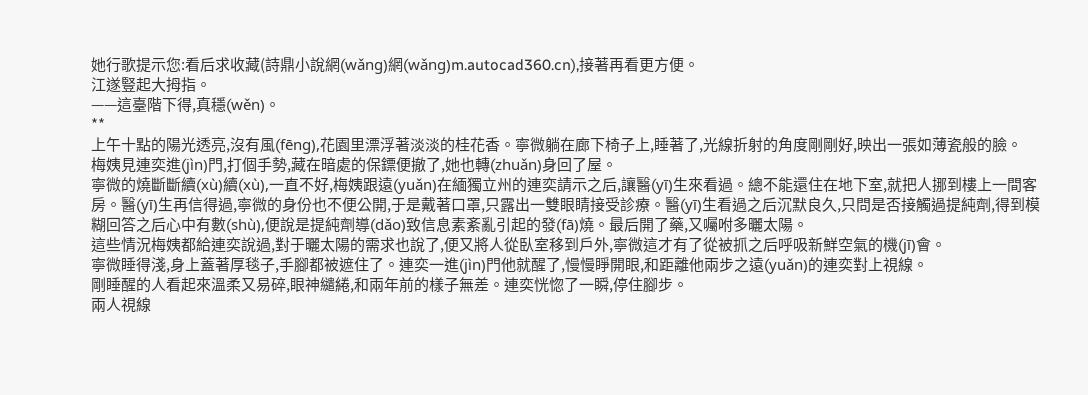她行歌提示您:看后求收藏(詩鼎小說網(wǎng)網(wǎng)m.autocad360.cn),接著再看更方便。
江遂豎起大拇指。
——這臺階下得,真穩(wěn)。
**
上午十點的陽光透亮,沒有風(fēng),花園里漂浮著淡淡的桂花香。寧微躺在廊下椅子上,睡著了,光線折射的角度剛剛好,映出一張如薄瓷般的臉。
梅姨見連奕進(jìn)門,打個手勢,藏在暗處的保鏢便撤了,她也轉(zhuǎn)身回了屋。
寧微的燒斷斷續(xù)續(xù),一直不好,梅姨跟遠(yuǎn)在緬獨立州的連奕請示之后,讓醫(yī)生來看過。總不能還住在地下室,就把人挪到樓上一間客房。醫(yī)生再信得過,寧微的身份也不便公開,于是戴著口罩,只露出一雙眼睛接受診療。醫(yī)生看過之后沉默良久,只問是否接觸過提純劑,得到模糊回答之后心中有數(shù),便說是提純劑導(dǎo)致信息素紊亂引起的發(fā)燒。最后開了藥,又囑咐多曬太陽。
這些情況梅姨都給連奕說過,對于曬太陽的需求也說了,便又將人從臥室移到戶外,寧微這才有了從被抓之后呼吸新鮮空氣的機(jī)會。
寧微睡得淺,身上蓋著厚毯子,手腳都被遮住了。連奕一進(jìn)門他就醒了,慢慢睜開眼,和距離他兩步之遠(yuǎn)的連奕對上視線。
剛睡醒的人看起來溫柔又易碎,眼神繾綣,和兩年前的樣子無差。連奕恍惚了一瞬,停住腳步。
兩人視線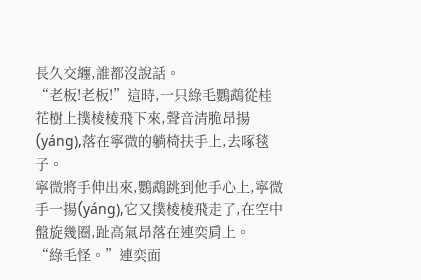長久交纏,誰都沒說話。
“老板!老板!”這時,一只綠毛鸚鵡從桂花樹上撲棱棱飛下來,聲音清脆昂揚(yáng),落在寧微的躺椅扶手上,去啄毯子。
寧微將手伸出來,鸚鵡跳到他手心上,寧微手一揚(yáng),它又撲棱棱飛走了,在空中盤旋幾圈,趾高氣昂落在連奕肩上。
“綠毛怪。”連奕面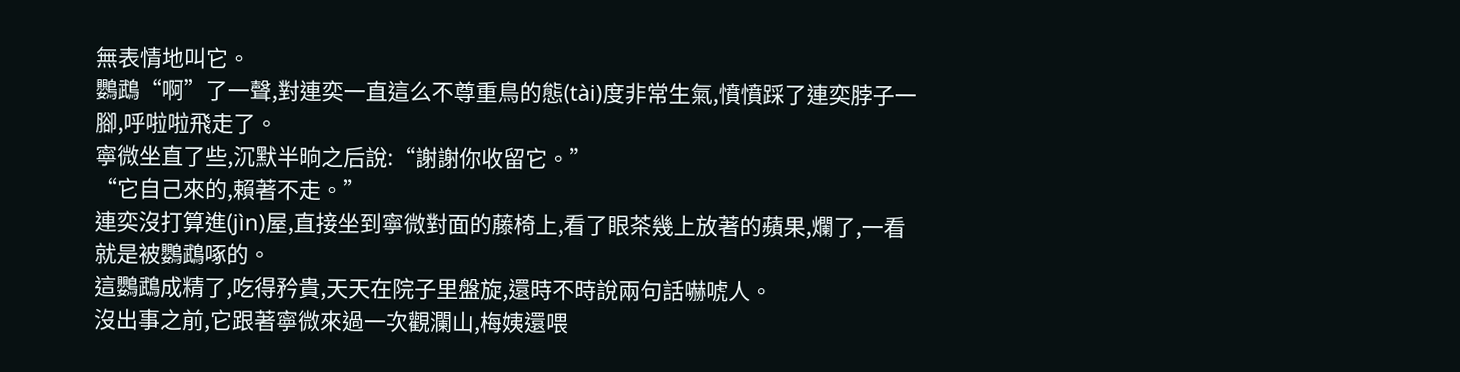無表情地叫它。
鸚鵡“啊”了一聲,對連奕一直這么不尊重鳥的態(tài)度非常生氣,憤憤踩了連奕脖子一腳,呼啦啦飛走了。
寧微坐直了些,沉默半晌之后說:“謝謝你收留它。”
“它自己來的,賴著不走。”
連奕沒打算進(jìn)屋,直接坐到寧微對面的藤椅上,看了眼茶幾上放著的蘋果,爛了,一看就是被鸚鵡啄的。
這鸚鵡成精了,吃得矜貴,天天在院子里盤旋,還時不時說兩句話嚇唬人。
沒出事之前,它跟著寧微來過一次觀瀾山,梅姨還喂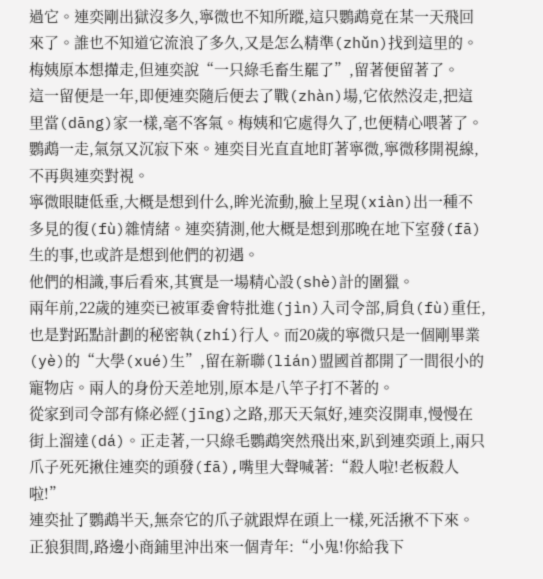過它。連奕剛出獄沒多久,寧微也不知所蹤,這只鸚鵡竟在某一天飛回來了。誰也不知道它流浪了多久,又是怎么精準(zhǔn)找到這里的。梅姨原本想攆走,但連奕說“一只綠毛畜生罷了”,留著便留著了。
這一留便是一年,即便連奕隨后便去了戰(zhàn)場,它依然沒走,把這里當(dāng)家一樣,毫不客氣。梅姨和它處得久了,也便精心喂著了。
鸚鵡一走,氣氛又沉寂下來。連奕目光直直地盯著寧微,寧微移開視線,不再與連奕對視。
寧微眼睫低垂,大概是想到什么,眸光流動,臉上呈現(xiàn)出一種不多見的復(fù)雜情緒。連奕猜測,他大概是想到那晚在地下室發(fā)生的事,也或許是想到他們的初遇。
他們的相識,事后看來,其實是一場精心設(shè)計的圍獵。
兩年前,22歲的連奕已被軍委會特批進(jìn)入司令部,肩負(fù)重任,也是對跖點計劃的秘密執(zhí)行人。而20歲的寧微只是一個剛畢業(yè)的“大學(xué)生”,留在新聯(lián)盟國首都開了一間很小的寵物店。兩人的身份天差地別,原本是八竿子打不著的。
從家到司令部有條必經(jīng)之路,那天天氣好,連奕沒開車,慢慢在街上溜達(dá)。正走著,一只綠毛鸚鵡突然飛出來,趴到連奕頭上,兩只爪子死死揪住連奕的頭發(fā),嘴里大聲喊著:“殺人啦!老板殺人啦!”
連奕扯了鸚鵡半天,無奈它的爪子就跟焊在頭上一樣,死活揪不下來。
正狼狽間,路邊小商鋪里沖出來一個青年:“小鬼!你給我下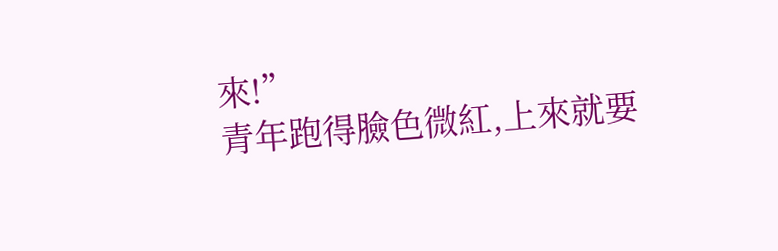來!”
青年跑得臉色微紅,上來就要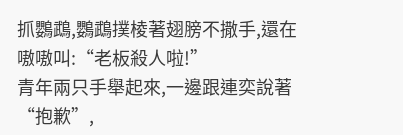抓鸚鵡,鸚鵡撲棱著翅膀不撒手,還在嗷嗷叫:“老板殺人啦!”
青年兩只手舉起來,一邊跟連奕說著“抱歉”,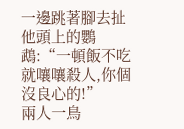一邊跳著腳去扯他頭上的鸚鵡:“一頓飯不吃就嚷嚷殺人,你個沒良心的!”
兩人一鳥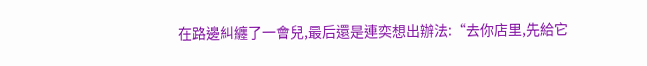在路邊糾纏了一會兒,最后還是連奕想出辦法:“去你店里,先給它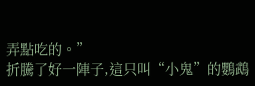弄點吃的。”
折騰了好一陣子,這只叫“小鬼”的鸚鵡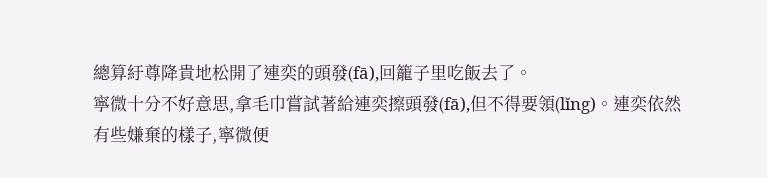總算紆尊降貴地松開了連奕的頭發(fā),回籠子里吃飯去了。
寧微十分不好意思,拿毛巾嘗試著給連奕擦頭發(fā),但不得要領(lǐng)。連奕依然有些嫌棄的樣子,寧微便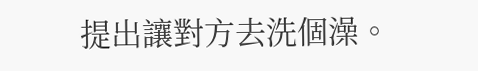提出讓對方去洗個澡。